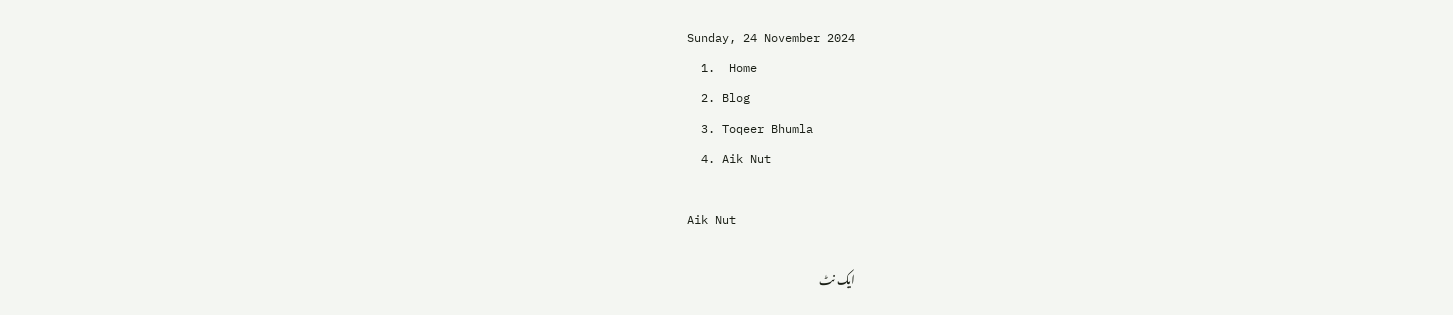Sunday, 24 November 2024
  1.  Home
  2. Blog
  3. Toqeer Bhumla
  4. Aik Nut

Aik Nut

ایک نٹ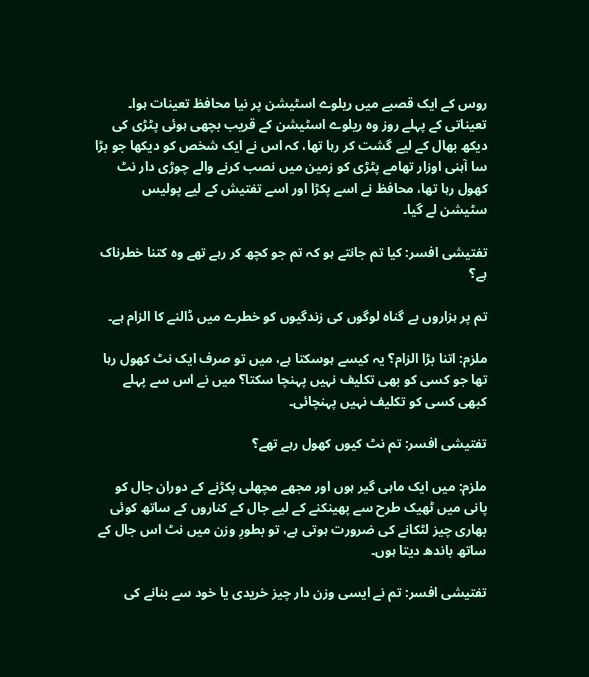روس کے ایک قصبے میں ریلوے اسٹیشن پر نیا محافظ تعینات ہوا۔ تعیناتی کے پہلے روز وہ ریلوے اسٹیشن کے قریب بچھی ہوئی پٹڑی کی دیکھ بھال کے لیے گشت کر رہا تھا، کہ اس نے ایک شخص کو دیکھا جو بڑا سا آہنی اوزار تھامے پٹڑی کو زمین میں نصب کرنے والے چوڑی دار نٹ کھول رہا تھا، محافظ نے اسے پکڑا اور اسے تفتیش کے لیے پولیس سٹیشن لے گیا۔

تفتیشی افسر: کیا تم جانتے ہو کہ تم جو کچھ کر رہے تھے وہ کتنا خطرناک ہے؟

تم پر ہزاروں بے گناہ لوگوں کی زندگیوں کو خطرے میں ڈالنے کا الزام ہے۔

ملزم: اتنا بڑا الزام؟ یہ کیسے ہوسکتا ہے، میں تو صرف ایک نٹ کھول رہا تھا جو کسی کو بھی تکلیف نہیں پہنچا سکتا؟ میں نے اس سے پہلے کبھی کسی کو تکلیف نہیں پہنچائی۔

تفتیشی افسر: تم نٹ کیوں کھول رہے تھے؟

ملزم: میں ایک ماہی گیر ہوں اور مجھے مچھلی پکڑنے کے دوران جال کو پانی میں ٹھیک طرح سے پھینکنے کے لیے جال کے کناروں کے ساتھ کوئی بھاری چیز لٹکانے کی ضرورت ہوتی ہے، تو بطورِ وزن میں نٹ اس جال کے ساتھ باندھ دیتا ہوں۔

تفتیشی افسر: تم نے ایسی وزن دار چیز خریدی یا خود سے بنانے کی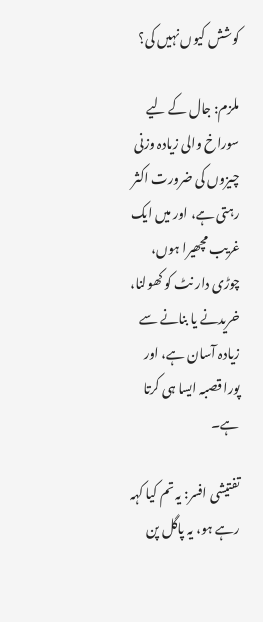کوشش کیوں نہیں کی؟

ملزم: جال کے لیے سوراخ والی زیادہ وزنی چیزوں کی ضرورت اکثر رہتی ہے، اور میں ایک غریب مچھیرا ہوں، چوڑی دار نٹ کو کھولنا، خریدنے یا بنانے سے زیادہ آسان ہے، اور پورا قصبہ ایسا ہی کرتا ہے۔

تفتیشی افسر: یہ تم کیا کہہ رہے ہو، یہ پاگل پن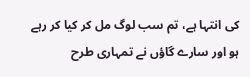کی انتہا ہے، تم سب لوگ مل کر کیا کر رہے ہو اور سارے گاؤں نے تمہاری طرح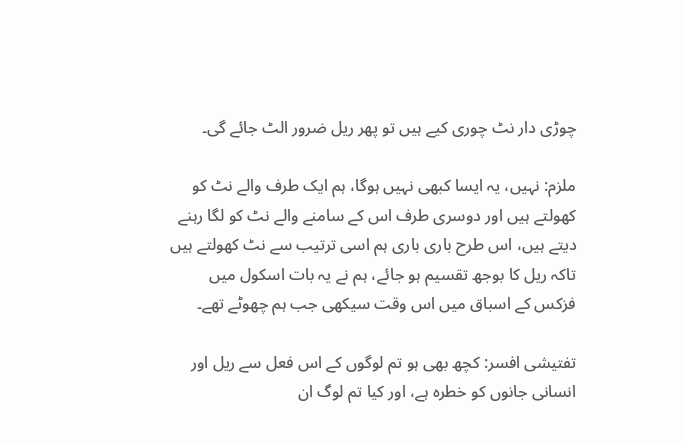چوڑی دار نٹ چوری کیے ہیں تو پھر ریل ضرور الٹ جائے گی۔

ملزم: نہیں، یہ ایسا کبھی نہیں ہوگا، ہم ایک طرف والے نٹ کو کھولتے ہیں اور دوسری طرف اس کے سامنے والے نٹ کو لگا رہنے دیتے ہیں، اس طرح باری باری ہم اسی ترتیب سے نٹ کھولتے ہیں تاکہ ریل کا بوجھ تقسیم ہو جائے، ہم نے یہ بات اسکول میں فزکس کے اسباق میں اس وقت سیکھی جب ہم چھوٹے تھے۔

تفتیشی افسر: کچھ بھی ہو تم لوگوں کے اس فعل سے ریل اور انسانی جانوں کو خطرہ ہے، اور کیا تم لوگ ان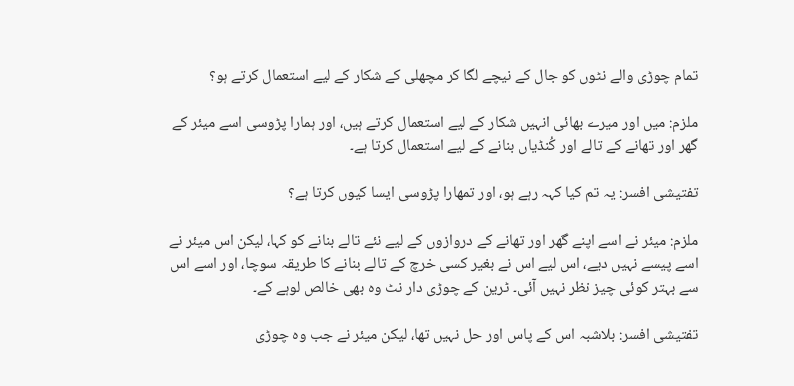تمام چوڑی والے نٹوں کو جال کے نیچے لگا کر مچھلی کے شکار کے لیے استعمال کرتے ہو؟

ملزم: میں اور میرے بھائی انہیں شکار کے لیے استعمال کرتے ہیں، اور ہمارا پڑوسی اسے میئر کے گھر اور تھانے کے تالے اور کُنڈیاں بنانے کے لیے استعمال کرتا ہے۔

تفتیشی افسر: یہ تم کیا کہہ رہے ہو، اور تمھارا پڑوسی ایسا کیوں کرتا ہے؟

ملزم: میئر نے اسے اپنے گھر اور تھانے کے دروازوں کے لیے نئے تالے بنانے کو کہا، لیکن اس میئر نے اسے پیسے نہیں دیے، اس لیے اس نے بغیر کسی خرچ کے تالے بنانے کا طریقہ سوچا، اور اسے اس سے بہتر کوئی چیز نظر نہیں آئی۔ ٹرین کے چوڑی دار نٹ وہ بھی خالص لوہے کے۔

تفتیشی افسر: بلاشبہ اس کے پاس اور حل نہیں تھا، لیکن میئر نے جب وہ چوڑی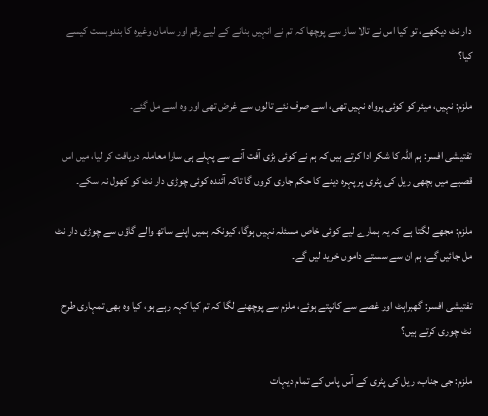دار نٹ دیکھے، تو کیا اس نے تالا ساز سے پوچھا کہ تم نے انہیں بنانے کے لیے رقم اور سامان وغیرہ کا بندوبست کیسے کیا؟

ملزم: نہیں، میئر کو کوئی پرواہ نہیں تھی، اسے صرف نئے تالوں سے غرض تھی اور وہ اسے مل گئے۔

تفتیشی افسر: ہم اللہ کا شکر ادا کرتے ہیں کہ ہم نے کوئی بڑی آفت آنے سے پہلے ہی سارا معاملہ دریافت کر لیا، میں اس قصبے میں بچھی ریل کی پٹری پر پہرہ دینے کا حکم جاری کروں گا تاکہ آئندہ کوئی چوڑی دار نٹ کو کھول نہ سکے۔

ملزم: مجھے لگتا ہے کہ یہ ہمارے لیے کوئی خاص مسئلہ نہیں ہوگا، کیونکہ ہمیں اپنے ساتھ والے گاؤں سے چوڑی دار نٹ مل جائیں گے، ہم ان سے سستے داموں خرید لیں گے۔

تفتیشی افسر: گھبراہٹ اور غصے سے کانپتے ہوئے، ملزم سے پوچھنے لگا کہ تم کیا کہہ رہے ہو، کیا وہ بھی تمہاری طرح نٹ چوری کرتے ہیں؟

ملزم: جی جناب، ریل کی پٹری کے آس پاس کے تمام دیہات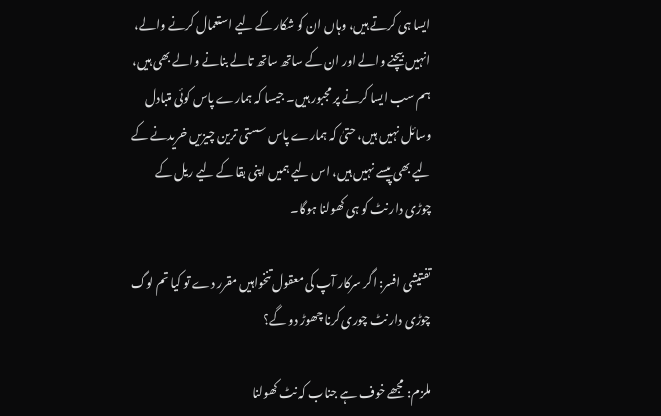ایسا ہی کرتے ہیں، وہاں ان کو شکار کے لیے استعمال کرنے والے، انہیں بیچنے والے اور ان کے ساتھ ساتھ تالے بنانے والے بھی ہیں، ہم سب ایسا کرنے پر مجبور ہیں۔ جیسا کہ ہمارے پاس کوئی متبادل وسائل نہیں ہیں، حتیٰ کہ ہمارے پاس سستی ترین چیزیں خریدنے کے لیے بھی پیسے نہیں ہیں، اس لیے ہمیں اپنی بقا کے لیے ریل کے چوڑی دار نٹ کو ہی کھولنا ہوگا۔

تفتیشی افسر: اگر سرکار آپ کی معقول تنخواہیں مقرر دے تو کیا تم لوگ چوڑی دار نٹ چوری کرنا چھوڑ دو گے؟

ملزم: مجھے خوف ہے جناب کہ نٹ کھولنا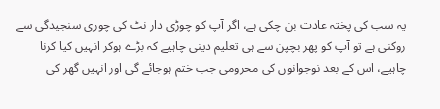یہ سب کی پختہ عادت بن چکی ہے، اگر آپ کو چوڑی دار نٹ کی چوری سنجیدگی سے روکنی ہے تو آپ کو پھر بچپن سے ہی تعلیم دینی چاہیے کہ بڑے ہوکر انہیں کیا کرنا چاہیے، اس کے بعد نوجوانوں کی محرومی جب ختم ہوجائے گی اور انہیں گھر کی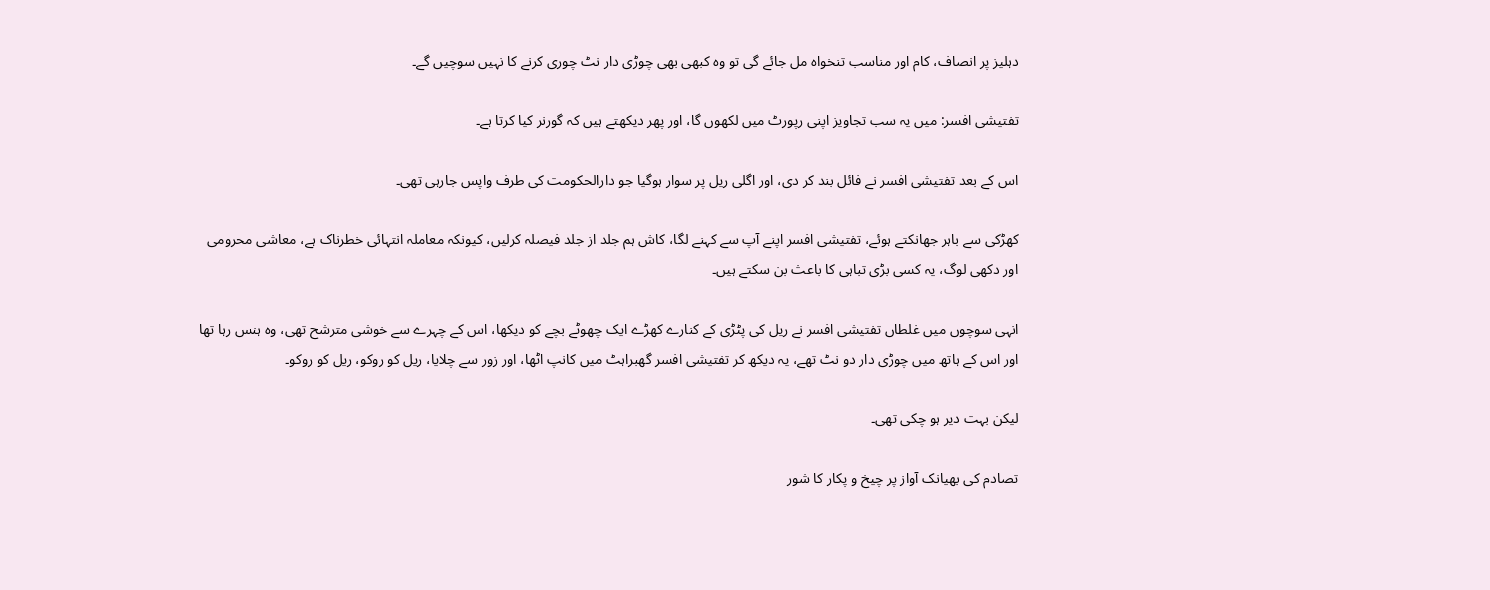دہلیز پر انصاف، کام اور مناسب تنخواہ مل جائے گی تو وہ کبھی بھی چوڑی دار نٹ چوری کرنے کا نہیں سوچیں گے۔

تفتیشی افسر: میں یہ سب تجاویز اپنی رپورٹ میں لکھوں گا، اور پھر دیکھتے ہیں کہ گورنر کیا کرتا ہے۔

اس کے بعد تفتیشی افسر نے فائل بند کر دی، اور اگلی ریل پر سوار ہوگیا جو دارالحکومت کی طرف واپس جارہی تھی۔

کھڑکی سے باہر جھانکتے ہوئے، تفتیشی افسر اپنے آپ سے کہنے لگا، کاش ہم جلد از جلد فیصلہ کرلیں، کیونکہ معاملہ انتہائی خطرناک ہے، معاشی محرومی اور دکھی لوگ، یہ کسی بڑی تباہی کا باعث بن سکتے ہیں۔

انہی سوچوں میں غلطاں تفتیشی افسر نے ریل کی پٹڑی کے کنارے کھڑے ایک چھوٹے بچے کو دیکھا، اس کے چہرے سے خوشی مترشح تھی، وہ ہنس رہا تھا اور اس کے ہاتھ میں چوڑی دار دو نٹ تھے، یہ دیکھ کر تفتیشی افسر گھبراہٹ میں کانپ اٹھا، اور زور سے چلایا، ریل کو روکو، ریل کو روکو۔

لیکن بہت دیر ہو چکی تھی۔

تصادم کی بھیانک آواز پر چیخ و پکار کا شور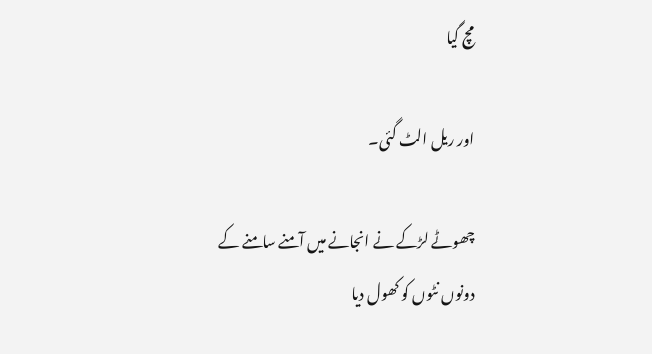مچ گیا

اور ریل الٹ گئی۔

چھوٹے لڑکے نے انجانے میں آمنے سامنے کے دونوں نٹوں کو کھول دیا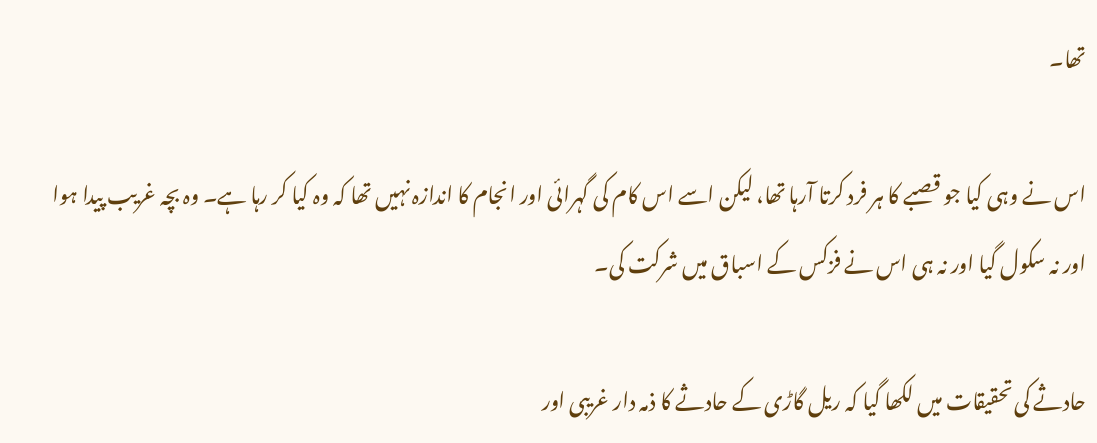تھا۔

اس نے وہی کیا جو قصبے کا ہر فرد کرتا آرہا تھا، لیکن اسے اس کام کی گہرائی اور انجام کا اندازہ نہیں تھا کہ وہ کیا کر رہا ہے۔ وہ بچہ غریب پیدا ہوا اور نہ سکول گیا اور نہ ہی اس نے فزکس کے اسباق میں شرکت کی۔

حادثے کی تحقیقات میں لکھا گیا کہ ریل گاڑی کے حادثے کا ذمہ دار غریبی اور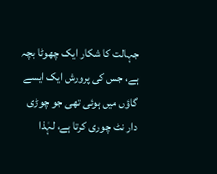جہالت کا شکار ایک چھوٹا بچہ ہے، جس کی پرورش ایک ایسے گاؤں میں ہوئی تھی جو چوڑی دار نٹ چوری کرتا ہے، لہٰذا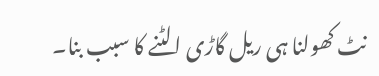نٹ کھولنا ہی ریل گاڑی الٹنے کا سبب بنا۔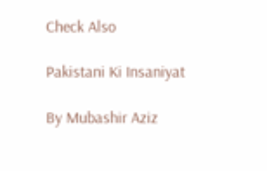Check Also

Pakistani Ki Insaniyat

By Mubashir Aziz